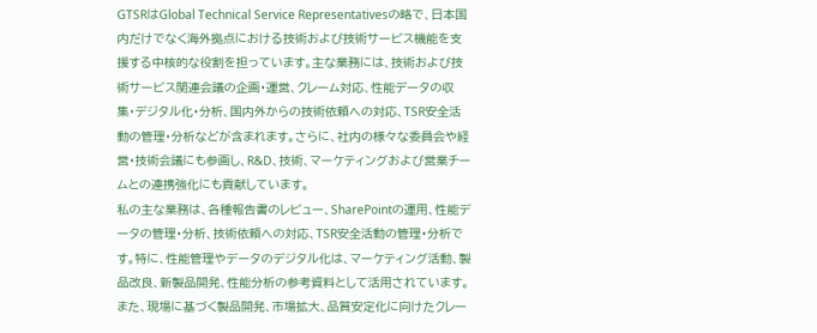GTSRはGlobal Technical Service Representativesの略で、日本国内だけでなく海外拠点における技術および技術サービス機能を支援する中核的な役割を担っています。主な業務には、技術および技術サービス関連会議の企画・運営、クレーム対応、性能データの収集・デジタル化・分析、国内外からの技術依頼への対応、TSR安全活動の管理・分析などが含まれます。さらに、社内の様々な委員会や経営・技術会議にも参画し、R&D、技術、マーケティングおよび営業チームとの連携強化にも貢献しています。
私の主な業務は、各種報告書のレビュー、SharePointの運用、性能データの管理・分析、技術依頼への対応、TSR安全活動の管理・分析です。特に、性能管理やデータのデジタル化は、マーケティング活動、製品改良、新製品開発、性能分析の参考資料として活用されています。また、現場に基づく製品開発、市場拡大、品質安定化に向けたクレー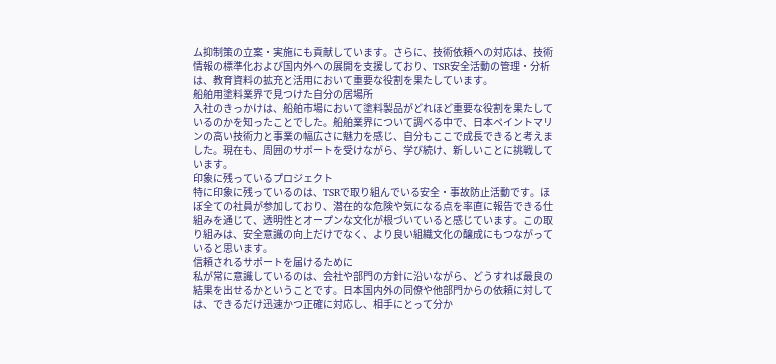ム抑制策の立案・実施にも貢献しています。さらに、技術依頼への対応は、技術情報の標準化および国内外への展開を支援しており、TSR安全活動の管理・分析は、教育資料の拡充と活用において重要な役割を果たしています。
船舶用塗料業界で見つけた自分の居場所
入社のきっかけは、船舶市場において塗料製品がどれほど重要な役割を果たしているのかを知ったことでした。船舶業界について調べる中で、日本ペイントマリンの高い技術力と事業の幅広さに魅力を感じ、自分もここで成長できると考えました。現在も、周囲のサポートを受けながら、学び続け、新しいことに挑戦しています。
印象に残っているプロジェクト
特に印象に残っているのは、TSRで取り組んでいる安全・事故防止活動です。ほぼ全ての社員が参加しており、潜在的な危険や気になる点を率直に報告できる仕組みを通じて、透明性とオープンな文化が根づいていると感じています。この取り組みは、安全意識の向上だけでなく、より良い組織文化の醸成にもつながっていると思います。
信頼されるサポートを届けるために
私が常に意識しているのは、会社や部門の方針に沿いながら、どうすれば最良の結果を出せるかということです。日本国内外の同僚や他部門からの依頼に対しては、できるだけ迅速かつ正確に対応し、相手にとって分か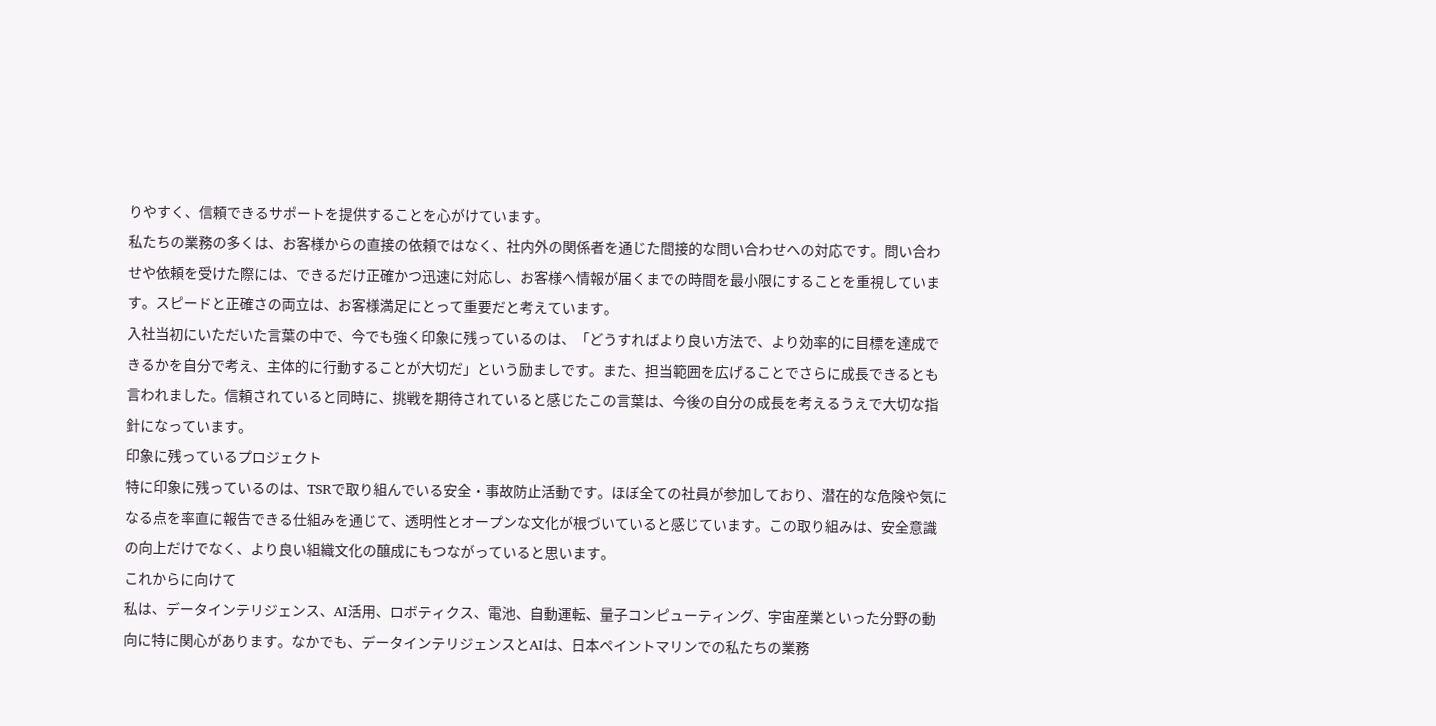りやすく、信頼できるサポートを提供することを心がけています。
私たちの業務の多くは、お客様からの直接の依頼ではなく、社内外の関係者を通じた間接的な問い合わせへの対応です。問い合わせや依頼を受けた際には、できるだけ正確かつ迅速に対応し、お客様へ情報が届くまでの時間を最小限にすることを重視しています。スピードと正確さの両立は、お客様満足にとって重要だと考えています。
入社当初にいただいた言葉の中で、今でも強く印象に残っているのは、「どうすればより良い方法で、より効率的に目標を達成できるかを自分で考え、主体的に行動することが大切だ」という励ましです。また、担当範囲を広げることでさらに成長できるとも言われました。信頼されていると同時に、挑戦を期待されていると感じたこの言葉は、今後の自分の成長を考えるうえで大切な指針になっています。
印象に残っているプロジェクト
特に印象に残っているのは、TSRで取り組んでいる安全・事故防止活動です。ほぼ全ての社員が参加しており、潜在的な危険や気になる点を率直に報告できる仕組みを通じて、透明性とオープンな文化が根づいていると感じています。この取り組みは、安全意識の向上だけでなく、より良い組織文化の醸成にもつながっていると思います。
これからに向けて
私は、データインテリジェンス、AI活用、ロボティクス、電池、自動運転、量子コンピューティング、宇宙産業といった分野の動向に特に関心があります。なかでも、データインテリジェンスとAIは、日本ペイントマリンでの私たちの業務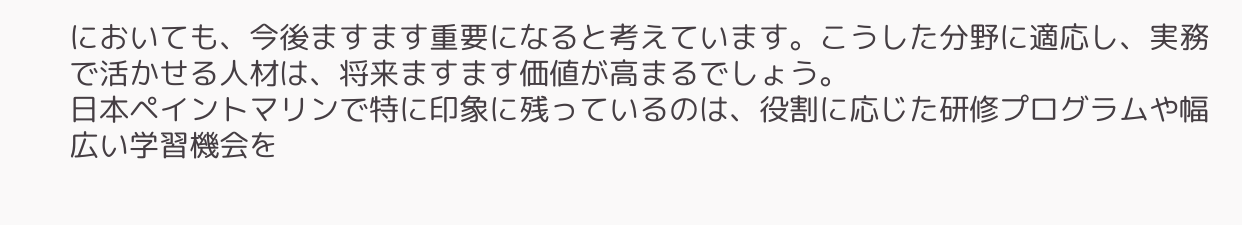においても、今後ますます重要になると考えています。こうした分野に適応し、実務で活かせる人材は、将来ますます価値が高まるでしょう。
日本ペイントマリンで特に印象に残っているのは、役割に応じた研修プログラムや幅広い学習機会を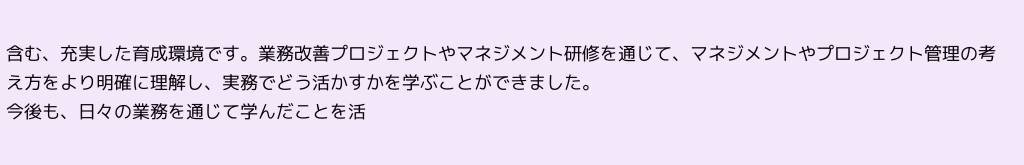含む、充実した育成環境です。業務改善プロジェクトやマネジメント研修を通じて、マネジメントやプロジェクト管理の考え方をより明確に理解し、実務でどう活かすかを学ぶことができました。
今後も、日々の業務を通じて学んだことを活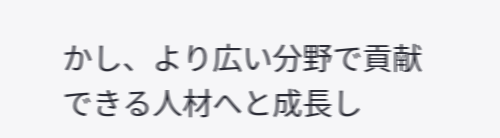かし、より広い分野で貢献できる人材へと成長し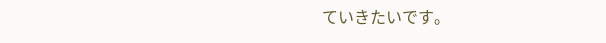ていきたいです。